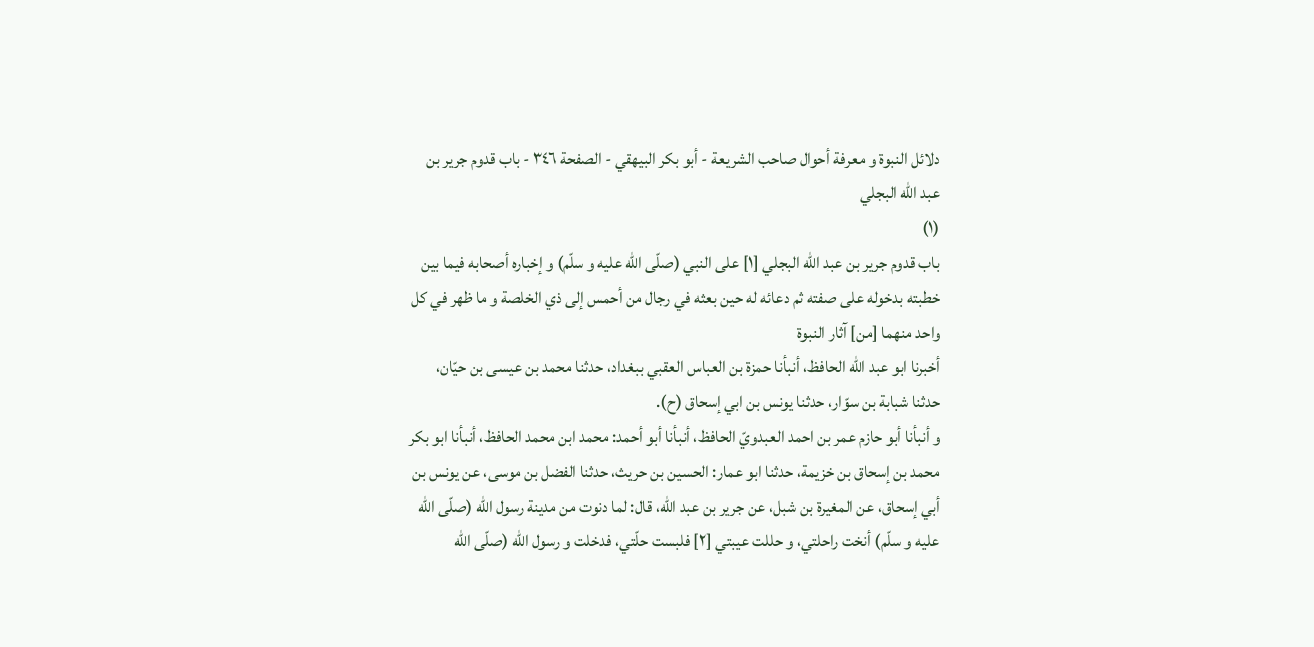دلائل النبوة و معرفة أحوال صاحب الشريعة - أبو بكر البيهقي - الصفحة ٣٤٦ - باب قدوم جرير بن عبد اللّه البجلي
(١)
باب قدوم جرير بن عبد اللّه البجلي [١] على النبي (صلّى اللّه عليه و سلّم) و إخباره أصحابه فيما بين خطبته بدخوله على صفته ثم دعائه له حين بعثه في رجال من أحمس إلى ذي الخلصة و ما ظهر في كل واحد منهما [من] آثار النبوة
أخبرنا ابو عبد اللّه الحافظ، أنبأنا حمزة بن العباس العقبي ببغداد، حدثنا محمد بن عيسى بن حيّان، حدثنا شبابة بن سوّار، حدثنا يونس بن ابي إسحاق (ح).
و أنبأنا أبو حازم عمر بن احمد العبدويّ الحافظ، أنبأنا أبو أحمد: محمد ابن محمد الحافظ، أنبأنا ابو بكر محمد بن إسحاق بن خزيمة، حدثنا ابو عمار: الحسين بن حريث، حدثنا الفضل بن موسى، عن يونس بن أبي إسحاق، عن المغيرة بن شبل، عن جرير بن عبد اللّه، قال: لما دنوت من مدينة رسول اللّه (صلّى اللّه عليه و سلّم) أنخت راحلتي، و حللت عيبتي [٢] فلبست حلّتي، فدخلت و رسول اللّه (صلّى اللّه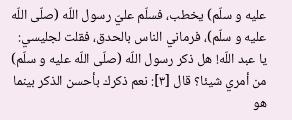عليه و سلّم) يخطب، فسلّم عليّ رسول اللّه (صلّى اللّه عليه و سلّم)، فرماني الناس بالحدق، فقلت لجليسي: يا عبد اللّه! هل ذكر رسول اللّه (صلّى اللّه عليه و سلّم) من أمري شيئا؟ قال [٣]: نعم ذكرك بأحسن الذكر بينما هو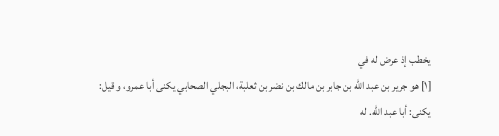يخطب إذ عرض له في
[١] هو جرير بن عبد اللّه بن جابر بن مالك بن نضر بن ثعلبة، البجلي الصحابي يكنى أبا عمرو، و قيل:
يكنى: أبا عبد اللّه. له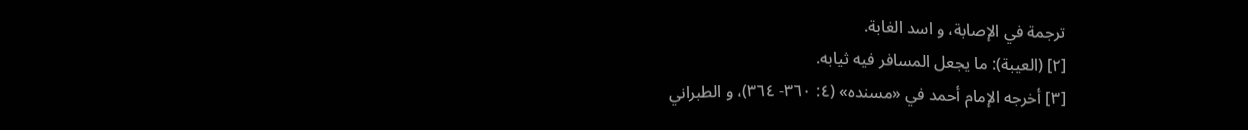ترجمة في الإصابة، و اسد الغابة.
[٢] (العيبة): ما يجعل المسافر فيه ثيابه.
[٣] أخرجه الإمام أحمد في «مسنده» (٤: ٣٦٠- ٣٦٤)، و الطبراني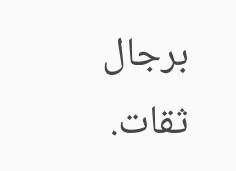برجال ثقات.